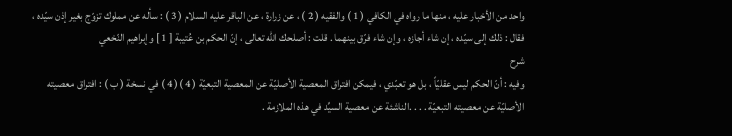واحد من الأخبار عليه ، منها ما رواه في الكافي ( 1 ) والفقيه ( 2 ) ، عن زرارة ، عن الباقر عليه السلام ( 3 ) : سأله عن مملوك تزوّج بغير إذن سيّده ، فقال : ذلك إلى سيّده ، إن شاء أجازه ، وإن شاء فرّق بينهما . قلت : أصلحك الله تعالى ، إنّ الحكم بن عُتيبة [ 1 ] وإبراهيم النّخعي
شرح
وفيه : أنّ الحكم ليس عقليّاً ، بل هو تعبّدي ، فيمكن افتراق المعصية الأصليّة عن المعصية التبعيّة ( 4 )( 4 ) في نسخة ( ب ) : افتراق معصيته الأصليّة عن معصيته التبعيّة . . . .الناشئة عن معصية السيِّد في هذه الملازمة .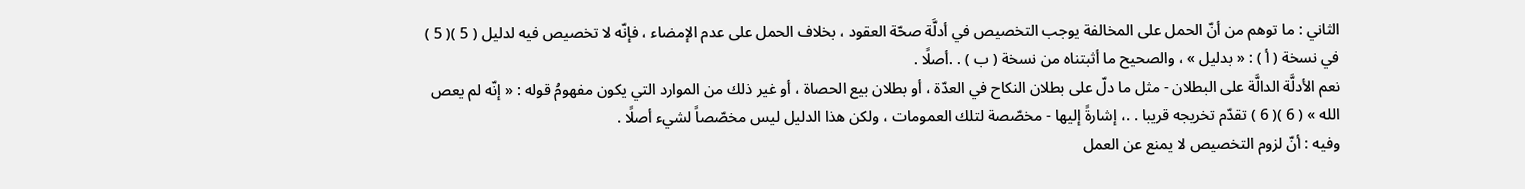الثاني : ما توهم من أنّ الحمل على المخالفة يوجب التخصيص في أدلَّة صحّة العقود ، بخلاف الحمل على عدم الإمضاء ، فإنّه لا تخصيص فيه لدليل ( 5 )( 5 ) في نسخة ( أ ) : « بدليل » ، والصحيح ما أثبتناه من نسخة ( ب ) . .أصلًا .
نعم الأدلَّة الدالَّة على البطلان - مثل ما دلّ على بطلان النكاح في العدّة ، أو بطلان بيع الحصاة ، أو غير ذلك من الموارد التي يكون مفهومُ قوله : « إنّه لم يعص الله » ( 6 )( 6 ) تقدّم تخريجه قريبا . .، إشارةً إليها - مخصّصة لتلك العمومات ، ولكن هذا الدليل ليس مخصّصاً لشيء أصلًا .
وفيه : أنّ لزوم التخصيص لا يمنع عن العمل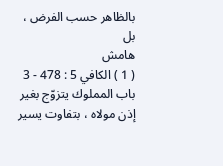بالظاهر حسب الفرض ، بل
هامش
( 1 ) الكافي 5 : 478 - 3 باب المملوك يتزوّج بغير إذن مولاه ، بتفاوت يسير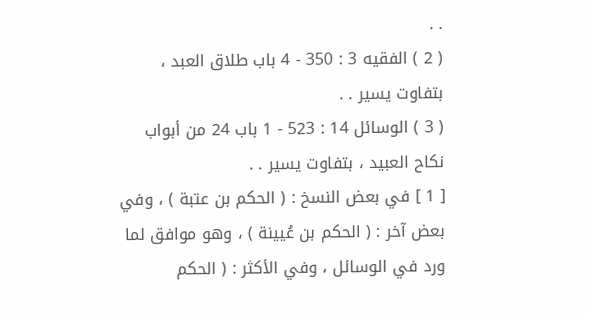. .
( 2 ) الفقيه 3 : 350 - 4 باب طلاق العبد ، بتفاوت يسير . .
( 3 ) الوسائل 14 : 523 - 1 باب 24 من أبواب نكاح العبيد ، بتفاوت يسير . .
[ 1 ] في بعض النسخ : ( الحكم بن عتبة ) ، وفي بعض آخر : ( الحكم بن عُيينة ) ، وهو موافق لما ورد في الوسائل ، وفي الأكثر : ( الحكم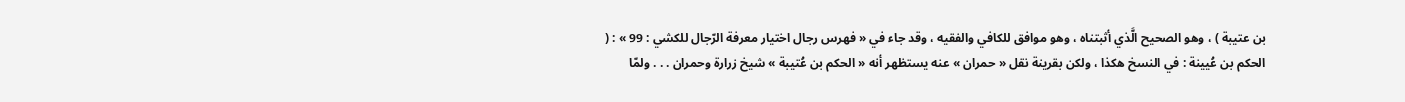بن عتيبة ) ، وهو الصحيح الَّذي أثبتناه ، وهو موافق للكافي والفقيه ، وقد جاء في « فهرس رجال اختيار معرفة الرّجال للكشي : 99 » : ( الحكم بن عُيينة : في النسخ هكذا ، ولكن بقرينة نقل « حمران » عنه يستظهر أنه « الحكم بن عُتيبة » شيخ زرارة وحمران . . . ولمّا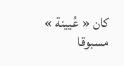كان « عُيينة » مسبوقا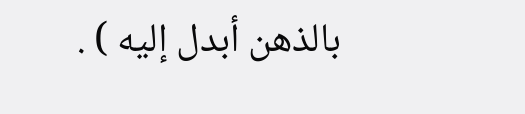بالذهن أبدل إليه ) .